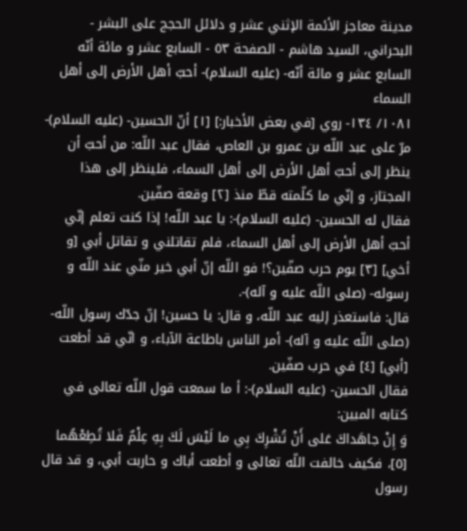مدينة معاجز الأئمة الإثني عشر و دلائل الحجج على البشر - البحراني، السيد هاشم - الصفحة ٥٣ - السابع عشر و مائة أنّه
السابع عشر و مائة أنّه- (عليه السلام)- أحبّ أهل الأرض إلى أهل السماء
١٠٨١/ ١٣٤- روي [في بعض الأخبار:] [١] أنّ الحسين- (عليه السلام)- مرّ على عبد اللّه بن عمرو بن العاص، فقال عبد اللّه: من أحبّ أن ينظر إلى أحبّ أهل الأرض إلى أهل السماء، فلينظر إلى هذا المجتاز، و إنّي ما كلّمته قطّ منذ [٢] وقعة صفّين.
فقال له الحسين- (عليه السلام)-: يا عبد اللّه! إذا كنت تعلم إنّي أحبّ أهل الأرض إلى أهل السماء، فلم تقاتلني و تقاتل أبي [و أخي] [٣] يوم حرب صفّين؟! فو اللّه إنّ أبي خير منّي عند اللّه و رسوله- (صلى اللّه عليه و آله)-.
قال: فاستعذر إليه عبد اللّه، و قال: يا حسين! إنّ جدّك رسول اللّه- (صلى اللّه عليه و آله)- أمر الناس باطاعة الآباء، و انّي قد أطعت [أبي] [٤] في حرب صفّين.
فقال الحسين- (عليه السلام)-: أ ما سمعت قول اللّه تعالى في كتابه المبين:
وَ إِنْ جاهَداكَ عَلى أَنْ تُشْرِكَ بِي ما لَيْسَ لَكَ بِهِ عِلْمٌ فَلا تُطِعْهُما [٥]، فكيف خالفت اللّه تعالى و أطعت أباك و حاربت أبي، و قد قال رسول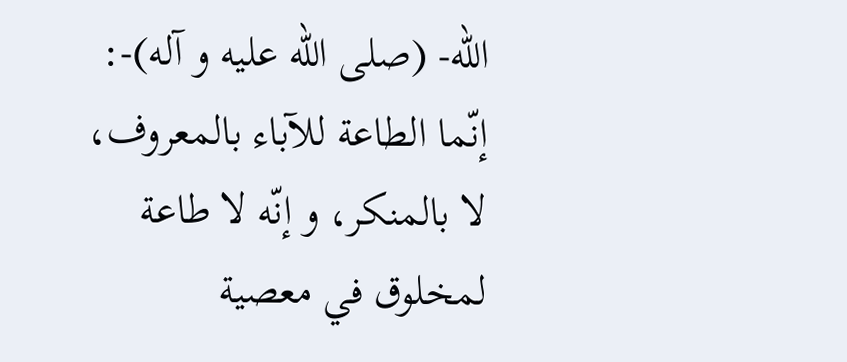اللّه- (صلى اللّه عليه و آله)-: إنّما الطاعة للآباء بالمعروف، لا بالمنكر، و إنّه لا طاعة لمخلوق في معصية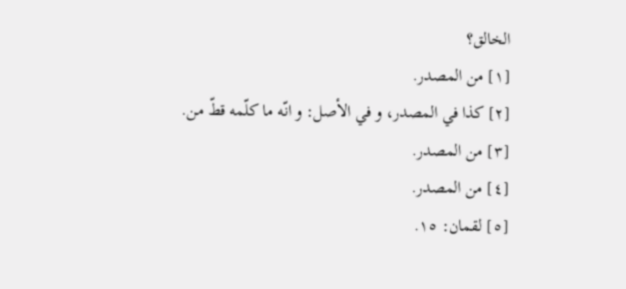الخالق؟
[١] من المصدر.
[٢] كذا في المصدر، و في الأصل: و انّه ما كلّمه قطّ من.
[٣] من المصدر.
[٤] من المصدر.
[٥] لقمان: ١٥.